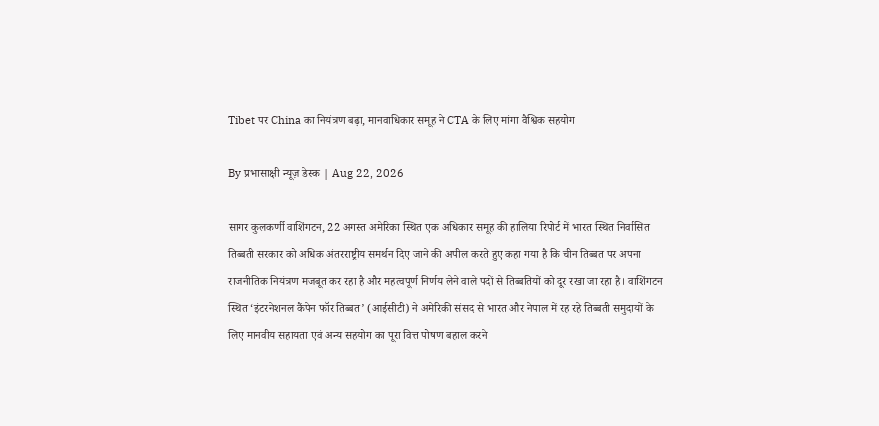Tibet पर China का नियंत्रण बढ़ा, मानवाधिकार समूह ने CTA के लिए मांगा वैश्विक सहयोग

By प्रभासाक्षी न्यूज़ डेस्क | Aug 22, 2026

सागर कुलकर्णी वाशिंगटन, 22 अगस्त अमेरिका स्थित एक अधिकार समूह की हालिया रिपोर्ट में भारत स्थित निर्वासित तिब्बती सरकार को अधिक अंतरराष्ट्रीय समर्थन दिए जाने की अपील करते हुए कहा गया है कि चीन तिब्बत पर अपना राजनीतिक नियंत्रण मजबूत कर रहा है और महत्वपूर्ण निर्णय लेने वाले पदों से तिब्बतियों को दूर रखा जा रहा है। वाशिंगटन स्थित ‘इंटरनेशनल कैंपेन फॉर तिब्बत’ (आईसीटी) ने अमेरिकी संसद से भारत और नेपाल में रह रहे तिब्बती समुदायों के लिए मानवीय सहायता एवं अन्य सहयोग का पूरा वित्त पोषण बहाल करने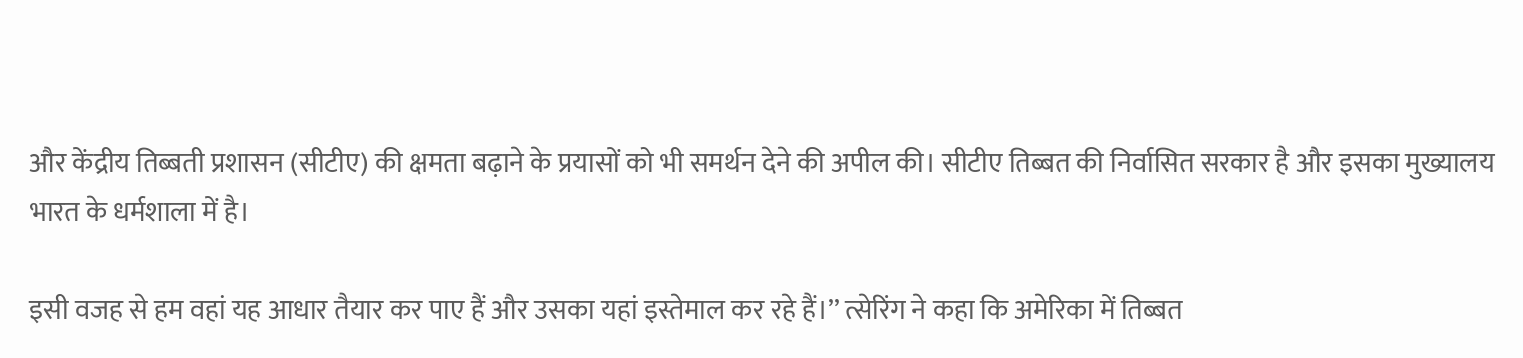और केंद्रीय तिब्बती प्रशासन (सीटीए) की क्षमता बढ़ाने के प्रयासों को भी समर्थन देने की अपील की। सीटीए तिब्बत की निर्वासित सरकार है और इसका मुख्यालय भारत के धर्मशाला में है।

इसी वजह से हम वहां यह आधार तैयार कर पाए हैं और उसका यहां इस्तेमाल कर रहे हैं।’’ त्सेरिंग ने कहा कि अमेरिका में तिब्बत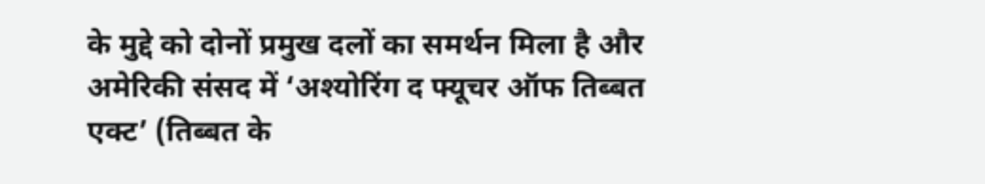के मुद्दे को दोनों प्रमुख दलों का समर्थन मिला है और अमेरिकी संसद में ‘अश्योरिंग द फ्यूचर ऑफ तिब्बत एक्ट’ (तिब्बत के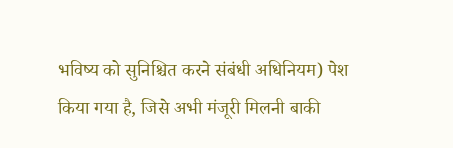भविष्य को सुनिश्चित करने संबंधी अधिनियम) पेश किया गया है, जिसे अभी मंजूरी मिलनी बाकी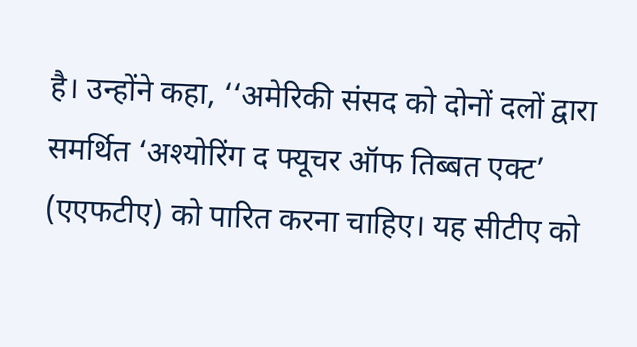है। उन्होंने कहा, ‘‘अमेरिकी संसद को दोनों दलों द्वारा समर्थित ‘अश्योरिंग द फ्यूचर ऑफ तिब्बत एक्ट’ (एएफटीए) को पारित करना चाहिए। यह सीटीए को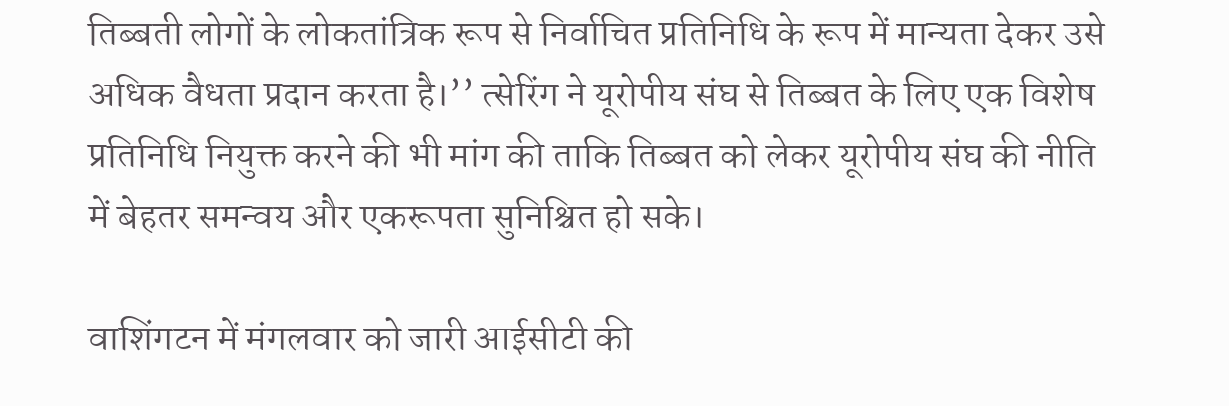तिब्बती लोगों के लोकतांत्रिक रूप से निर्वाचित प्रतिनिधि के रूप में मान्यता देकर उसे अधिक वैधता प्रदान करता है।’’ त्सेरिंग ने यूरोपीय संघ से तिब्बत के लिए एक विशेष प्रतिनिधि नियुक्त करने की भी मांग की ताकि तिब्बत को लेकर यूरोपीय संघ की नीति में बेहतर समन्वय और एकरूपता सुनिश्चित हो सके।

वाशिंगटन में मंगलवार को जारी आईसीटी की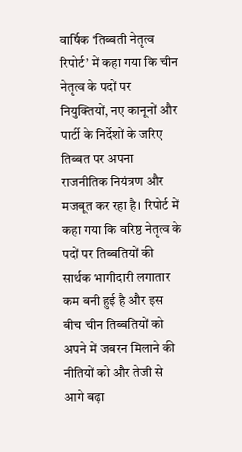वार्षिक ‘तिब्बती नेतृत्व रिपोर्ट’ में कहा गया कि चीन नेतृत्व के पदों पर नियुक्तियों, नए कानूनों और पार्टी के निर्देशों के जरिए तिब्बत पर अपना राजनीतिक नियंत्रण और मजबूत कर रहा है। रिपोर्ट में कहा गया कि वरिष्ठ नेतृत्व के पदों पर तिब्बतियों की सार्थक भागीदारी लगातार कम बनी हुई है और इस बीच चीन तिब्बतियों को अपने में जबरन मिलाने की नीतियों को और तेजी से आगे बढ़ा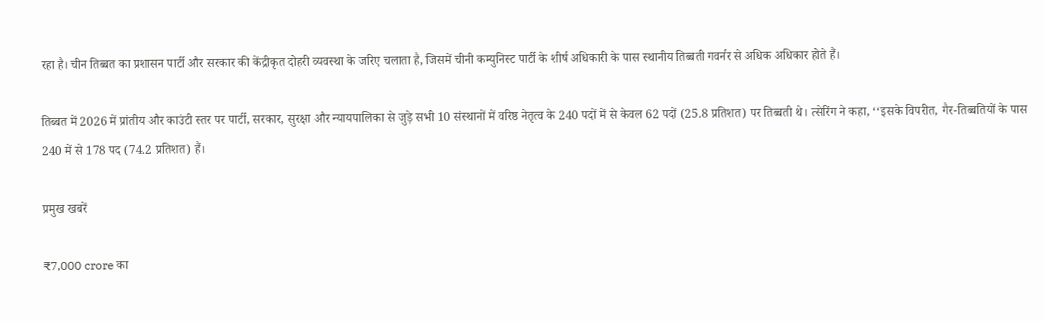रहा है। चीन तिब्बत का प्रशासन पार्टी और सरकार की केंद्रीकृत दोहरी व्यवस्था के जरिए चलाता है, जिसमें चीनी कम्युनिस्ट पार्टी के शीर्ष अधिकारी के पास स्थानीय तिब्बती गवर्नर से अधिक अधिकार होते हैं।

तिब्बत में 2026 में प्रांतीय और काउंटी स्तर पर पार्टी, सरकार, सुरक्षा और न्यायपालिका से जुड़े सभी 10 संस्थानों में वरिष्ठ नेतृत्व के 240 पदों में से केवल 62 पदों (25.8 प्रतिशत) पर तिब्बती थे। त्सेरिंग ने कहा, ‘‘इसके विपरीत, गैर-तिब्बतियों के पास 240 में से 178 पद (74.2 प्रतिशत) हैं।

प्रमुख खबरें

₹7,000 crore का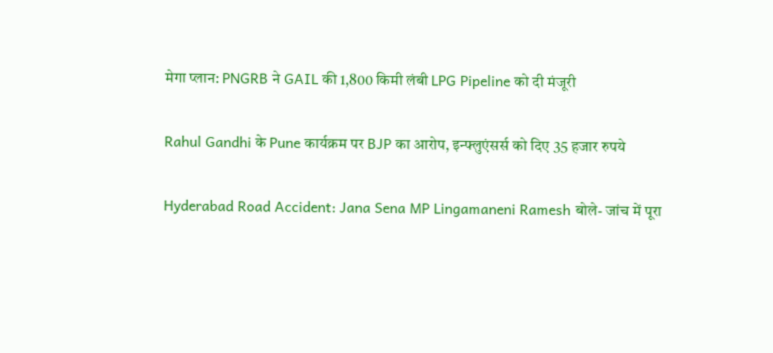मेगा प्लान: PNGRB ने GAIL की 1,800 किमी लंबी LPG Pipeline को दी मंजूरी

Rahul Gandhi के Pune कार्यक्रम पर BJP का आरोप, इन्फ्लुएंसर्स को दिए 35 हजार रुपये

Hyderabad Road Accident: Jana Sena MP Lingamaneni Ramesh बोले- जांच में पूरा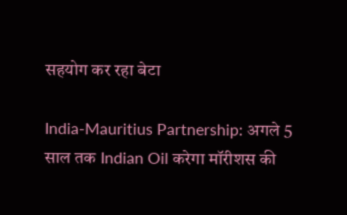सहयोग कर रहा बेटा

India-Mauritius Partnership: अगले 5 साल तक Indian Oil करेगा मॉरीशस की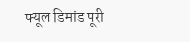फ्यूल डिमांड पूरी